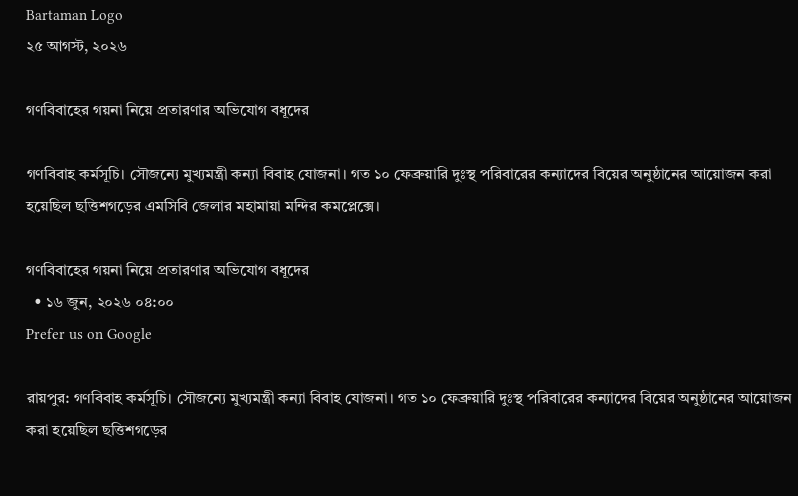Bartaman Logo
২৫ আগস্ট, ২০২৬

গণবিবাহের গয়না নিয়ে প্রতারণার অভিযোগ বধূদের

গণবিবাহ কর্মসূচি। সৌজন্যে মুখ্যমন্ত্রী কন্যা বিবাহ যোজনা। গত ১০ ফেব্রুয়ারি দুঃস্থ পরিবারের কন্যাদের বিয়ের অনুষ্ঠানের আয়োজন করা হয়েছিল ছত্তিশগড়ের এমসিবি জেলার মহামায়া মন্দির কমপ্লেক্সে।

গণবিবাহের গয়না নিয়ে প্রতারণার অভিযোগ বধূদের
  • ১৬ জুন, ২০২৬ ০৪:০০
Prefer us on Google

রায়পুর: গণবিবাহ কর্মসূচি। সৌজন্যে মুখ্যমন্ত্রী কন্যা বিবাহ যোজনা। গত ১০ ফেব্রুয়ারি দুঃস্থ পরিবারের কন্যাদের বিয়ের অনুষ্ঠানের আয়োজন করা হয়েছিল ছত্তিশগড়ের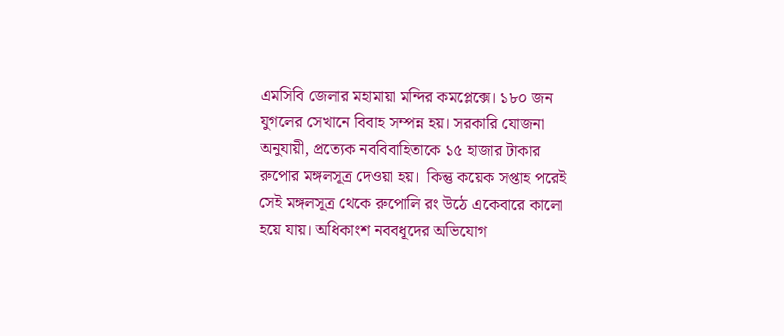এমসিবি জেলার মহামায়া মন্দির কমপ্লেক্সে। ১৮০ জন যুগলের সেখানে বিবাহ সম্পন্ন হয়। সরকারি যোজনা অনুযায়ী, প্রত্যেক নববিবাহিতাকে ১৫ হাজার টাকার রুপোর মঙ্গলসূত্র দেওয়া হয়।  কিন্তু কয়েক সপ্তাহ পরেই সেই মঙ্গলসূত্র থেকে রুপোলি রং উঠে একেবারে কালো হয়ে যায়। অধিকাংশ নববধূদের অভিযোগ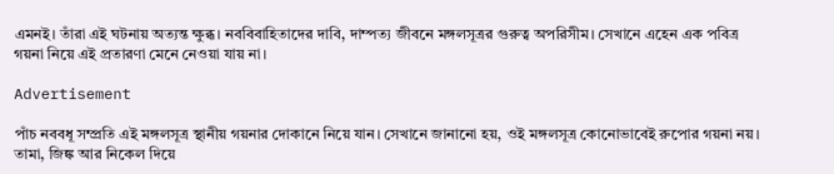এমনই। তাঁরা এই ঘটনায় অত্যন্ত ক্ষুব্ধ। নববিবাহিতাদের দাবি, দাম্পত্য জীবনে মঙ্গলসূত্রর গুরুত্ব অপরিসীম। সেখানে এহেন এক পবিত্র গয়না নিয়ে এই প্রতারণা মেনে নেওয়া যায় না।

Advertisement

পাঁচ নববধূ সম্প্রতি এই মঙ্গলসূত্র স্থানীয় গয়নার দোকানে নিয়ে যান। সেখানে জানানো হয়, ওই মঙ্গলসূত্র কোনোভাবেই রুপোর গয়না নয়। তামা, জিঙ্ক আর নিকেল দিয়ে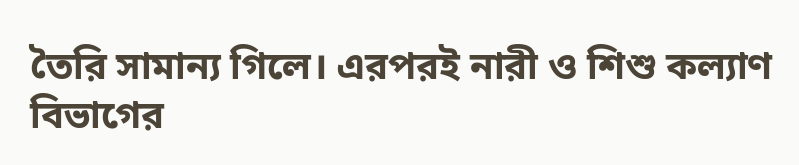তৈরি সামান্য গিলে। এরপরই নারী ও শিশু কল্যাণ বিভাগের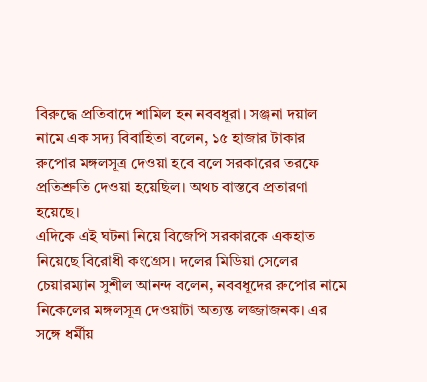বিরুদ্ধে প্রতিবাদে শামিল হন নববধূরা। সঞ্জনা দয়াল নামে এক সদ্য বিবাহিতা বলেন, ১৫ হাজার টাকার রুপোর মঙ্গলসূত্র দেওয়া হবে বলে সরকারের তরফে প্রতিশ্রুতি দেওয়া হয়েছিল। অথচ বাস্তবে প্রতারণা হয়েছে।
এদিকে এই ঘটনা নিয়ে বিজেপি সরকারকে একহাত নিয়েছে বিরোধী কংগ্রেস। দলের মিডিয়া সেলের চেয়ারম্যান সুশীল আনন্দ বলেন, নববধূদের রুপোর নামে নিকেলের মঙ্গলসূত্র দেওয়াটা অত্যন্ত লজ্জাজনক। এর সঙ্গে ধর্মীয়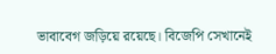ভাবাবেগ জড়িয়ে রয়েছে। বিজেপি সেখানেই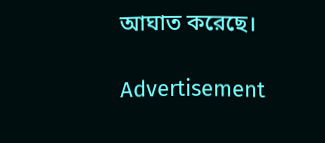আঘাত করেছে।

Advertisement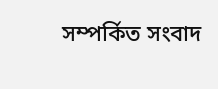সম্পর্কিত সংবাদ